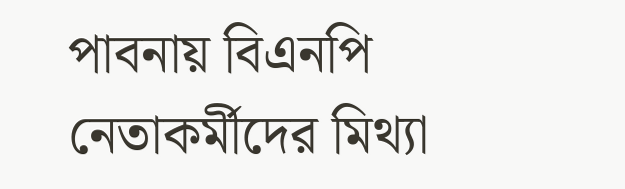পাবনায় বিএনপি নেতাকর্মীদের মিথ্যা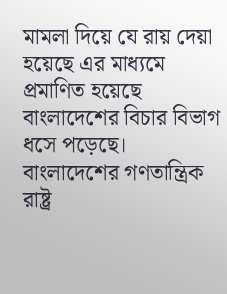মামলা দিয়ে যে রায় দেয়া হয়েছে এর মাধ্যমে প্রমাণিত হয়েছে বাংলাদেশের বিচার বিভাগ ধসে পড়েছে। বাংলাদেশের গণতান্ত্রিক রাষ্ট্র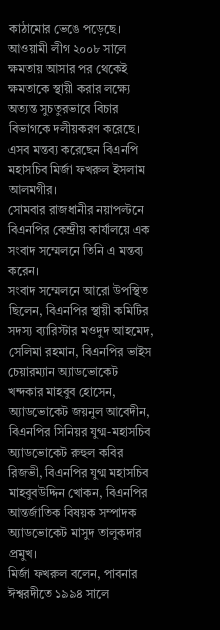কাঠামোর ভেঙে পড়েছে। আওয়ামী লীগ ২০০৮ সালে ক্ষমতায় আসার পর থেকেই ক্ষমতাকে স্থায়ী করার লক্ষ্যে অত্যন্ত সুচতুরভাবে বিচার বিভাগকে দলীয়করণ করেছে। এসব মন্তব্য করেছেন বিএনপি মহাসচিব মির্জা ফখরুল ইসলাম আলমগীর।
সোমবার রাজধানীর নয়াপল্টনে বিএনপির কেন্দ্রীয় কার্যালয়ে এক সংবাদ সম্মেলনে তিনি এ মন্তব্য করেন।
সংবাদ সম্মেলনে আরো উপস্থিত ছিলেন, বিএনপির স্থায়ী কমিটির সদস্য ব্যারিস্টার মওদুদ আহমেদ, সেলিমা রহমান, বিএনপির ভাইস চেয়ারম্যান অ্যাডভোকেট খন্দকার মাহবুব হোসেন, অ্যাডভোকেট জয়নুল আবেদীন, বিএনপির সিনিয়র যুগ্ম-মহাসচিব অ্যাডভোকেট রুহুল কবির রিজভী, বিএনপির যুগ্ম মহাসচিব মাহবুবউদ্দিন খোকন, বিএনপির আন্তর্জাতিক বিষয়ক সম্পাদক অ্যাডভোকেট মাসুদ তালুকদার প্রমুখ।
মির্জা ফখরুল বলেন, পাবনার ঈশ্বরদীতে ১৯৯৪ সালে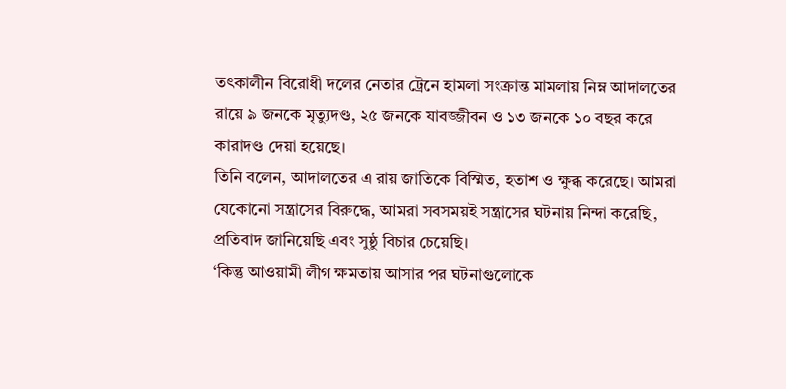তৎকালীন বিরোধী দলের নেতার ট্রেনে হামলা সংক্রান্ত মামলায় নিম্ন আদালতের রায়ে ৯ জনকে মৃত্যুদণ্ড, ২৫ জনকে যাবজ্জীবন ও ১৩ জনকে ১০ বছর করে কারাদণ্ড দেয়া হয়েছে।
তিনি বলেন, আদালতের এ রায় জাতিকে বিস্মিত, হতাশ ও ক্ষুব্ধ করেছে। আমরা যেকোনো সন্ত্রাসের বিরুদ্ধে, আমরা সবসময়ই সন্ত্রাসের ঘটনায় নিন্দা করেছি, প্রতিবাদ জানিয়েছি এবং সুষ্ঠু বিচার চেয়েছি।
‘কিন্তু আওয়ামী লীগ ক্ষমতায় আসার পর ঘটনাগুলোকে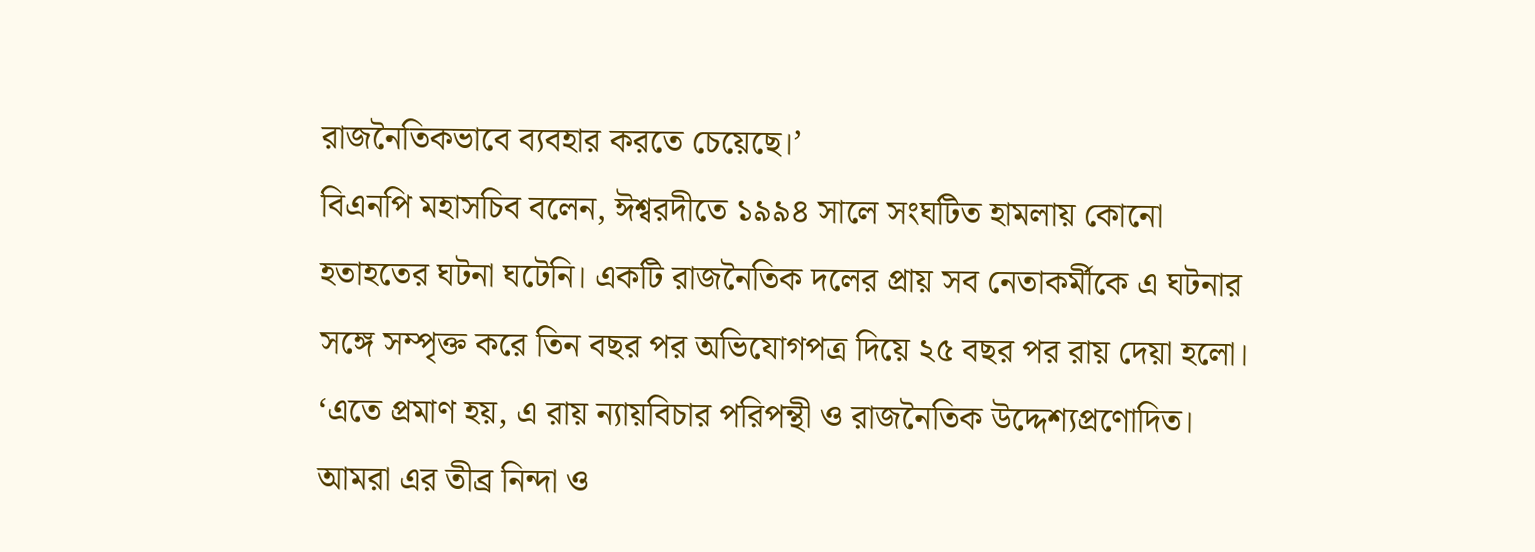রাজনৈতিকভাবে ব্যবহার করতে চেয়েছে।’
বিএনপি মহাসচিব বলেন, ঈশ্বরদীতে ১৯৯৪ সালে সংঘটিত হামলায় কোনো হতাহতের ঘটনা ঘটেনি। একটি রাজনৈতিক দলের প্রায় সব নেতাকর্মীকে এ ঘটনার সঙ্গে সম্পৃক্ত করে তিন বছর পর অভিযোগপত্র দিয়ে ২৫ বছর পর রায় দেয়া হলো।
‘এতে প্রমাণ হয়, এ রায় ন্যায়বিচার পরিপন্থী ও রাজনৈতিক উদ্দেশ্যপ্রণোদিত। আমরা এর তীব্র নিন্দা ও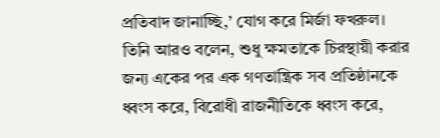প্রতিবাদ জানাচ্ছি,’ যোগ করে মির্জা ফখরুল।
তিনি আরও বলেন, শুধু ক্ষমতাকে চিরস্থায়ী করার জন্য একের পর এক গণতান্ত্রিক সব প্রতিষ্ঠানকে ধ্বংস করে, বিরোধী রাজনীতিকে ধ্বংস করে,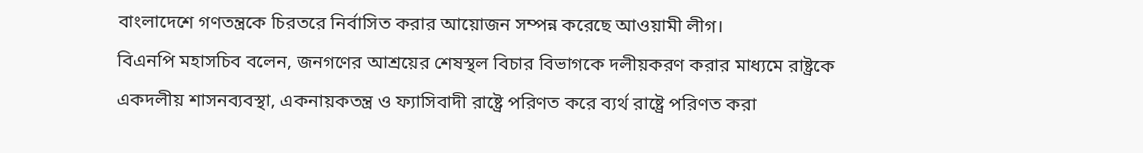বাংলাদেশে গণতন্ত্রকে চিরতরে নির্বাসিত করার আয়োজন সম্পন্ন করেছে আওয়ামী লীগ।
বিএনপি মহাসচিব বলেন, জনগণের আশ্রয়ের শেষস্থল বিচার বিভাগকে দলীয়করণ করার মাধ্যমে রাষ্ট্রকে একদলীয় শাসনব্যবস্থা, একনায়কতন্ত্র ও ফ্যাসিবাদী রাষ্ট্রে পরিণত করে ব্যর্থ রাষ্ট্রে পরিণত করা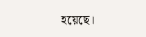হয়েছে।